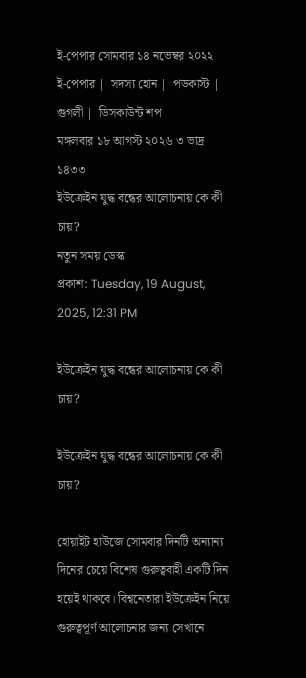ই-পেপার সোমবার ১৪ নভেম্বর ২০২২
ই-পেপার |  সদস্য হোন |  পডকাস্ট |  গুগলী |  ডিসকাউন্ট শপ
মঙ্গলবার ১৮ আগস্ট ২০২৬ ৩ ভাদ্র ১৪৩৩
ইউক্রেইন যুদ্ধ বন্ধের আলোচনায় কে কী চায়?
নতুন সময় ডেস্ক
প্রকাশ: Tuesday, 19 August, 2025, 12:31 PM

ইউক্রেইন যুদ্ধ বন্ধের আলোচনায় কে কী চায়?

ইউক্রেইন যুদ্ধ বন্ধের আলোচনায় কে কী চায়?

হোয়াইট হাউজে সোমবার দিনটি অন্যান্য দিনের চেয়ে বিশেষ গুরুত্ববাহী একটি দিন হয়েই থাকবে। বিশ্বনেতারা ইউক্রেইন নিয়ে গুরুত্বপূর্ণ আলোচনার জন্য সেখানে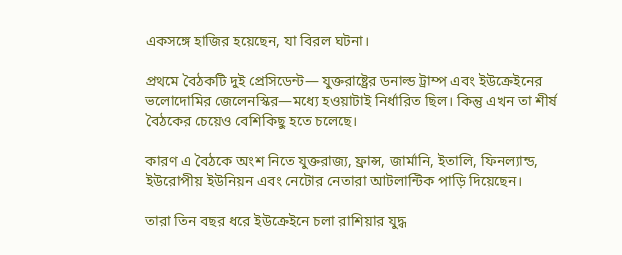একসঙ্গে হাজির হয়েছেন, যা বিরল ঘটনা।

প্রথমে বৈঠকটি দুই প্রেসিডেন্ট— যুক্তরাষ্ট্রের ডনাল্ড ট্রাম্প এবং ইউক্রেইনের ভলোদোমির জেলেনস্কির—মধ্যে হওয়াটাই নির্ধারিত ছিল। কিন্তু এখন তা শীর্ষ বৈঠকের চেয়েও বেশিকিছু হতে চলেছে।

কারণ এ বৈঠকে অংশ নিতে যুক্তরাজ্য, ফ্রান্স, জার্মানি, ইতালি, ফিনল্যান্ড, ইউরোপীয় ইউনিয়ন এবং নেটোর নেতারা আটলান্টিক পাড়ি দিয়েছেন।

তারা তিন বছর ধরে ইউক্রেইনে চলা রাশিয়ার যুদ্ধ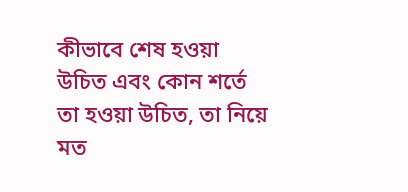কীভাবে শেষ হওয়া উচিত এবং কোন শর্তে তা হওয়া উচিত, তা নিয়ে মত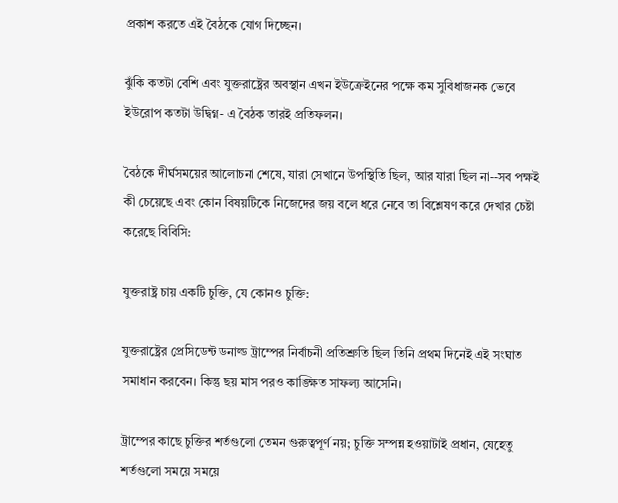প্রকাশ করতে এই বৈঠকে যোগ দিচ্ছেন।

ঝুঁকি কতটা বেশি এবং যুক্তরাষ্ট্রের অবস্থান এখন ইউক্রেইনের পক্ষে কম সুবিধাজনক ভেবে ইউরোপ কতটা উদ্বিগ্ন- এ বৈঠক তারই প্রতিফলন।

বৈঠকে দীর্ঘসময়ের আলোচনা শেষে, যারা সেখানে উপস্থিতি ছিল, আর যারা ছিল না--সব পক্ষই কী চেয়েছে এবং কোন বিষয়টিকে নিজেদের জয় বলে ধরে নেবে তা বিশ্লেষণ করে দেখার চেষ্টা করেছে বিবিসি:

যুক্তরাষ্ট্র চায় একটি চুক্তি, যে কোনও চুক্তি:

যুক্তরাষ্ট্রের প্রেসিডেন্ট ডনাল্ড ট্রাম্পের নির্বাচনী প্রতিশ্রুতি ছিল তিনি প্রথম দিনেই এই সংঘাত সমাধান করবেন। কিন্তু ছয় মাস পরও কাঙ্ক্ষিত সাফল্য আসেনি।

ট্রাম্পের কাছে চুক্তির শর্তগুলো তেমন গুরুত্বপূর্ণ নয়; চুক্তি সম্পন্ন হওয়াটাই প্রধান, যেহেতু শর্তগুলো সময়ে সময়ে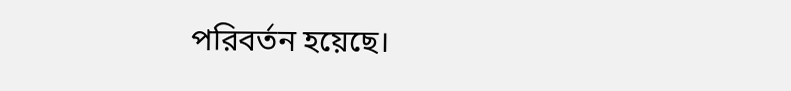পরিবর্তন হয়েছে।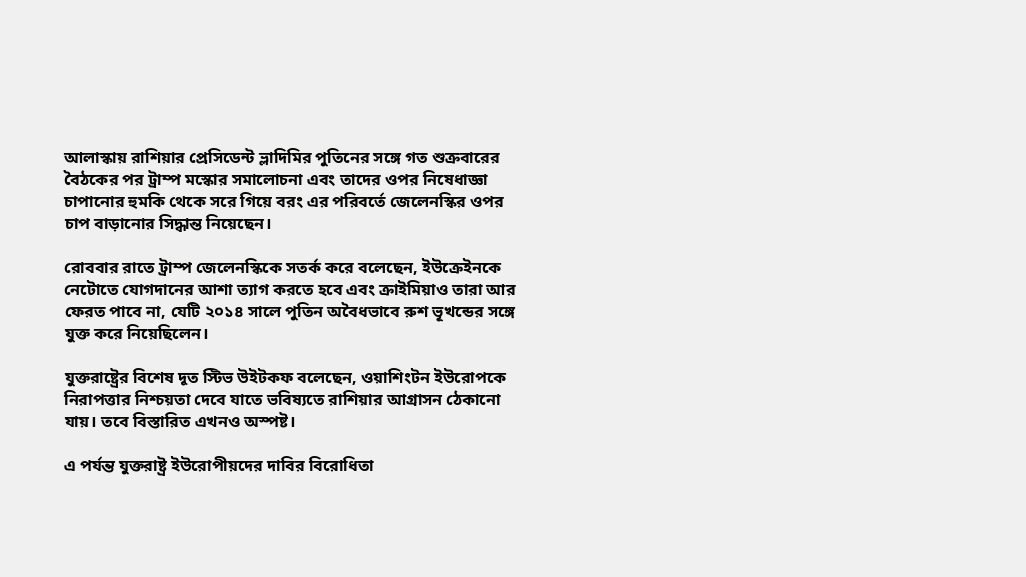আলাস্কায় রাশিয়ার প্রেসিডেন্ট ভ্লাদিমির পুতিনের সঙ্গে গত শুক্রবারের বৈঠকের পর ট্রাম্প মস্কোর সমালোচনা এবং তাদের ওপর নিষেধাজ্ঞা চাপানোর হুমকি থেকে সরে গিয়ে বরং এর পরিবর্তে জেলেনস্কির ওপর চাপ বাড়ানোর সিদ্ধান্ত নিয়েছেন।

রোববার রাতে ট্রাম্প জেলেনস্কিকে সতর্ক করে বলেছেন, ইউক্রেইনকে নেটোতে যোগদানের আশা ত্যাগ করতে হবে এবং ক্রাইমিয়াও তারা আর ফেরত পাবে না, যেটি ২০১৪ সালে পুতিন অবৈধভাবে রুশ ভূখন্ডের সঙ্গে যুক্ত করে নিয়েছিলেন।

যুক্তরাষ্ট্রের বিশেষ দূত স্টিভ উইটকফ বলেছেন, ওয়াশিংটন ইউরোপকে নিরাপত্তার নিশ্চয়তা দেবে যাতে ভবিষ্যতে রাশিয়ার আগ্রাসন ঠেকানো যায়। তবে বিস্তারিত এখনও অস্পষ্ট।

এ পর্যন্ত যুক্তরাষ্ট্র ইউরোপীয়দের দাবির বিরোধিতা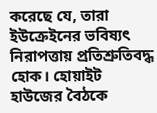করেছে যে, তারা ইউক্রেইনের ভবিষ্যৎ নিরাপত্তায় প্রতিশ্রুতিবদ্ধ হোক। হোয়াইট হাউজের বৈঠকে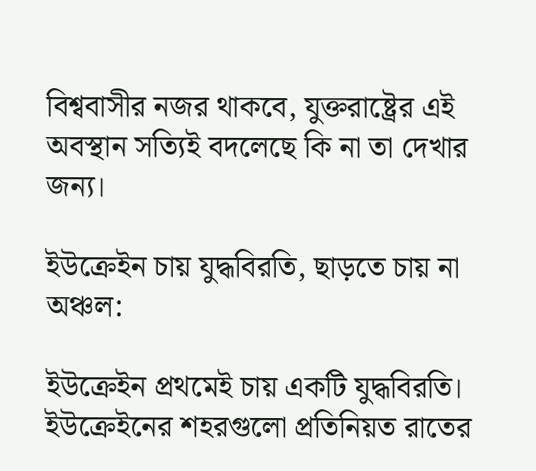বিশ্ববাসীর নজর থাকবে, যুক্তরাষ্ট্রের এই অবস্থান সত্যিই বদলেছে কি না তা দেখার জন্য।

ইউক্রেইন চায় যুদ্ধবিরতি, ছাড়তে চায় না অঞ্চল:

ইউক্রেইন প্রথমেই চায় একটি যুদ্ধবিরতি। ইউক্রেইনের শহরগুলো প্রতিনিয়ত রাতের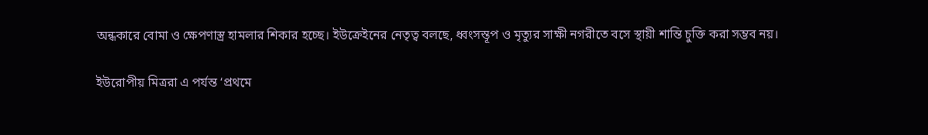অন্ধকারে বোমা ও ক্ষেপণাস্ত্র হামলার শিকার হচ্ছে। ইউক্রেইনের নেতৃত্ব বলছে, ধ্বংসস্তূপ ও মৃত্যুর সাক্ষী নগরীতে বসে স্থায়ী শান্তি চুক্তি করা সম্ভব নয়।

ইউরোপীয় মিত্ররা এ পর্যন্ত ‘প্রথমে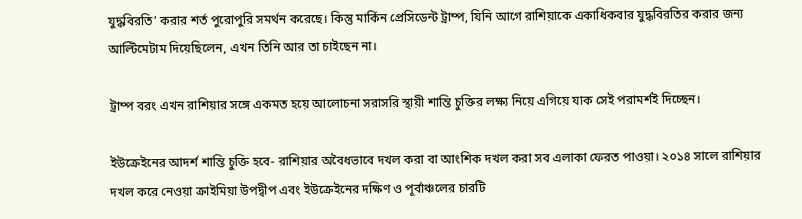যুদ্ধবিরতি’ করার শর্ত পুরোপুরি সমর্থন করেছে। কিন্তু মার্কিন প্রেসিডেন্ট ট্রাম্প, যিনি আগে রাশিয়াকে একাধিকবার যুদ্ধবিরতির করার জন্য আল্টিমেটাম দিয়েছিলেন, এখন তিনি আর তা চাইছেন না।

ট্রাম্প বরং এখন রাশিয়ার সঙ্গে একমত হয়ে আলোচনা সরাসরি স্থায়ী শান্তি চুক্তির লক্ষ্য নিয়ে এগিয়ে যাক সেই পরামর্শই দিচ্ছেন।

ইউক্রেইনের আদর্শ শান্তি চুক্তি হবে- রাশিয়ার অবৈধভাবে দখল করা বা আংশিক দখল করা সব এলাকা ফেরত পাওয়া। ২০১৪ সালে রাশিয়ার দখল করে নেওয়া ক্রাইমিয়া উপদ্বীপ এবং ইউক্রেইনের দক্ষিণ ও পূর্বাঞ্চলের চারটি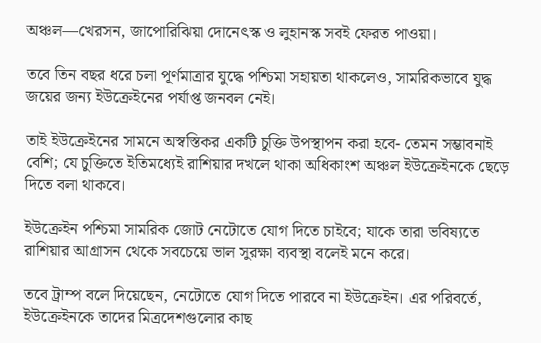অঞ্চল—খেরসন, জাপোরিঝিয়া দোনেৎস্ক ও লুহানস্ক সবই ফেরত পাওয়া।

তবে তিন বছর ধরে চলা পূর্ণমাত্রার যুদ্ধে পশ্চিমা সহায়তা থাকলেও, সামরিকভাবে যুদ্ধ জয়ের জন্য ইউক্রেইনের পর্যাপ্ত জনবল নেই।

তাই ইউক্রেইনের সামনে অস্বস্তিকর একটি চুক্তি উপস্থাপন করা হবে- তেমন সম্ভাবনাই বেশি; যে চুক্তিতে ইতিমধ্যেই রাশিয়ার দখলে থাকা অধিকাংশ অঞ্চল ইউক্রেইনকে ছেড়ে দিতে বলা থাকবে।

ইউক্রেইন পশ্চিমা সামরিক জোট নেটোতে যোগ দিতে চাইবে; যাকে তারা ভবিষ্যতে রাশিয়ার আগ্রাসন থেকে সবচেয়ে ভাল সুরক্ষা ব্যবস্থা বলেই মনে করে।

তবে ট্রাম্প বলে দিয়েছেন, নেটোতে যোগ দিতে পারবে না ইউক্রেইন। এর পরিবর্তে, ইউক্রেইনকে তাদের মিত্রদেশগুলোর কাছ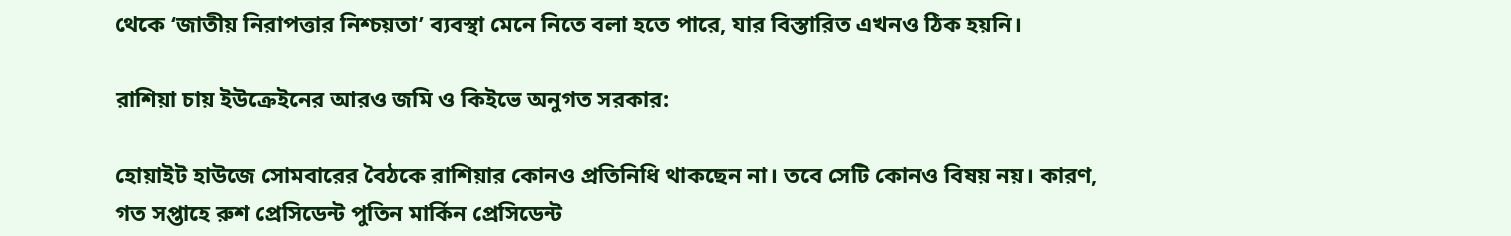থেকে ‘জাতীয় নিরাপত্তার নিশ্চয়তা’ ব্যবস্থা মেনে নিতে বলা হতে পারে, যার বিস্তারিত এখনও ঠিক হয়নি।

রাশিয়া চায় ইউক্রেইনের আরও জমি ও কিইভে অনুগত সরকার:

হোয়াইট হাউজে সোমবারের বৈঠকে রাশিয়ার কোনও প্রতিনিধি থাকছেন না। তবে সেটি কোনও বিষয় নয়। কারণ, গত সপ্তাহে রুশ প্রেসিডেন্ট পুতিন মার্কিন প্রেসিডেন্ট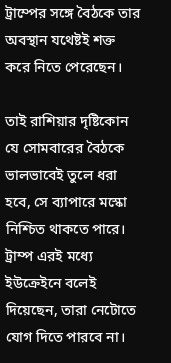ট্রাম্পের সঙ্গে বৈঠকে তার অবস্থান যথেষ্টই শক্ত করে নিতে পেরেছেন।

তাই রাশিয়ার দৃষ্টিকোন যে সোমবারের বৈঠকে ভালভাবেই তুলে ধরা হবে, সে ব্যাপারে মস্কো নিশ্চিত থাকতে পারে। ট্রাম্প এরই মধ্যে ইউক্রেইনে বলেই দিয়েছেন, তারা নেটোতে যোগ দিতে পারবে না।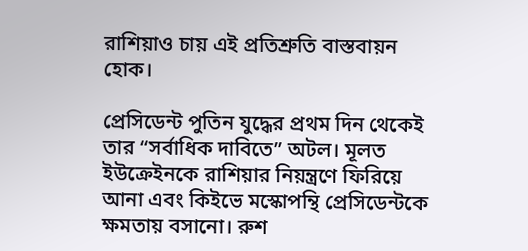রাশিয়াও চায় এই প্রতিশ্রুতি বাস্তবায়ন হোক।

প্রেসিডেন্ট পুতিন যুদ্ধের প্রথম দিন থেকেই তার “সর্বাধিক দাবিতে” অটল। মূলত ইউক্রেইনকে রাশিয়ার নিয়ন্ত্রণে ফিরিয়ে আনা এবং কিইভে মস্কোপন্থি প্রেসিডেন্টকে ক্ষমতায় বসানো। রুশ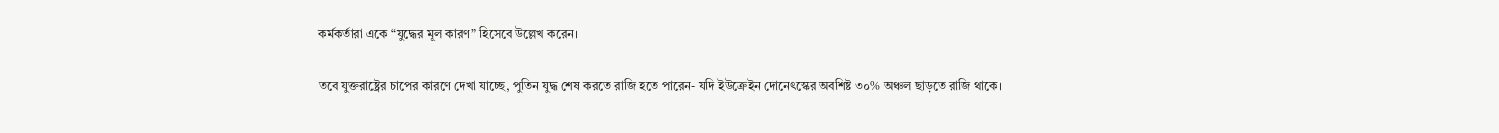কর্মকর্তারা একে “যুদ্ধের মূল কারণ” হিসেবে উল্লেখ করেন।

তবে যুক্তরাষ্ট্রের চাপের কারণে দেখা যাচ্ছে, পুতিন যুদ্ধ শেষ করতে রাজি হতে পারেন- যদি ইউক্রেইন দোনেৎস্কের অবশিষ্ট ৩০% অঞ্চল ছাড়তে রাজি থাকে।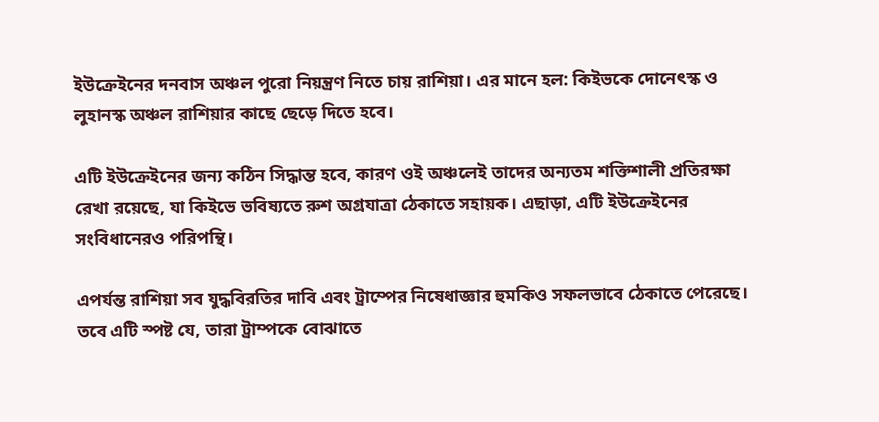ইউক্রেইনের দনবাস অঞ্চল পুরো নিয়ন্ত্রণ নিতে চায় রাশিয়া। এর মানে হল: কিইভকে দোনেৎস্ক ও লুহানস্ক অঞ্চল রাশিয়ার কাছে ছেড়ে দিতে হবে।

এটি ইউক্রেইনের জন্য কঠিন সিদ্ধান্ত হবে, কারণ ওই অঞ্চলেই তাদের অন্যতম শক্তিশালী প্রতিরক্ষা রেখা রয়েছে, যা কিইভে ভবিষ্যতে রুশ অগ্রযাত্রা ঠেকাতে সহায়ক। এছাড়া, এটি ইউক্রেইনের সংবিধানেরও পরিপন্থি।

এপর্যন্ত রাশিয়া সব যুদ্ধবিরতির দাবি এবং ট্রাম্পের নিষেধাজ্ঞার হুমকিও সফলভাবে ঠেকাতে পেরেছে। তবে এটি স্পষ্ট যে, তারা ট্রাম্পকে বোঝাতে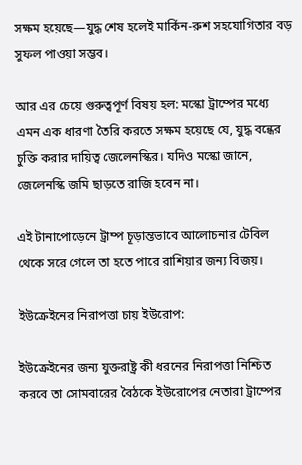সক্ষম হয়েছে—যুদ্ধ শেষ হলেই মার্কিন-রুশ সহযোগিতার বড় সুফল পাওয়া সম্ভব।

আর এর চেয়ে গুরুত্বপূর্ণ বিষয় হল: মস্কো ট্রাম্পের মধ্যে এমন এক ধারণা তৈরি করতে সক্ষম হয়েছে যে, যুদ্ধ বন্ধের চুক্তি করার দায়িত্ব জেলেনস্কির। যদিও মস্কো জানে, জেলেনস্কি জমি ছাড়তে রাজি হবেন না।

এই টানাপোড়েনে ট্রাম্প চূড়ান্তভাবে আলোচনার টেবিল থেকে সরে গেলে তা হতে পারে রাশিয়ার জন্য বিজয়।

ইউক্রেইনের নিরাপত্তা চায় ইউরোপ:

ইউক্রেইনের জন্য যুক্তরাষ্ট্র কী ধরনের নিরাপত্তা নিশ্চিত করবে তা সোমবারের বৈঠকে ইউরোপের নেতারা ট্রাম্পের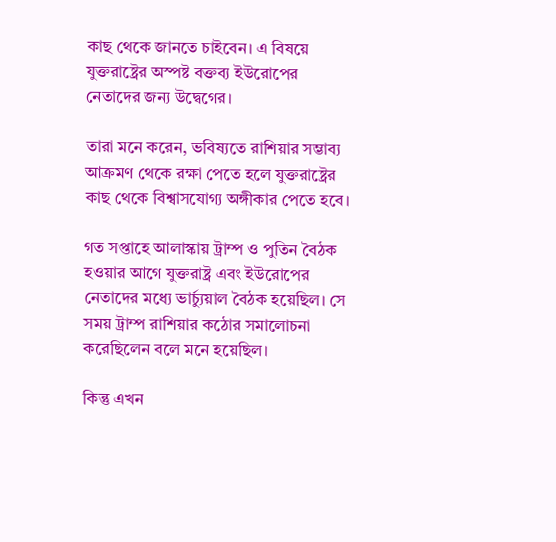কাছ থেকে জানতে চাইবেন। এ বিষয়ে যুক্তরাষ্ট্রের অস্পষ্ট বক্তব্য ইউরোপের নেতাদের জন্য উদ্বেগের।

তারা মনে করেন, ভবিষ্যতে রাশিয়ার সম্ভাব্য আক্রমণ থেকে রক্ষা পেতে হলে যুক্তরাষ্ট্রের কাছ থেকে বিশ্বাসযোগ্য অঙ্গীকার পেতে হবে।

গত সপ্তাহে আলাস্কায় ট্রাম্প ও পুতিন বৈঠক হওয়ার আগে যুক্তরাষ্ট্র এবং ইউরোপের নেতাদের মধ্যে ভার্চ্যুয়াল বৈঠক হয়েছিল। সে সময় ট্রাম্প রাশিয়ার কঠোর সমালোচনা করেছিলেন বলে মনে হয়েছিল।

কিন্তু এখন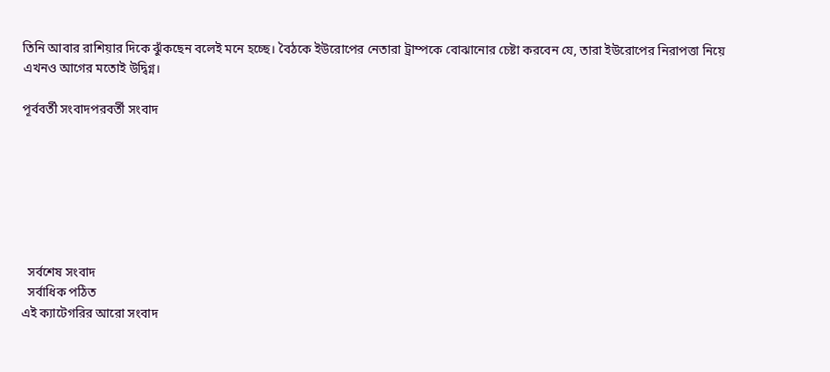তিনি আবার রাশিয়ার দিকে ঝুঁকছেন বলেই মনে হচ্ছে। বৈঠকে ইউরোপের নেতারা ট্রাম্পকে বোঝানোর চেষ্টা করবেন যে, তারা ইউরোপের নিরাপত্তা নিয়ে এখনও আগের মতোই উদ্বিগ্ন।

পূর্ববর্তী সংবাদপরবর্তী সংবাদ







  সর্বশেষ সংবাদ
  সর্বাধিক পঠিত
এই ক্যাটেগরির আরো সংবাদ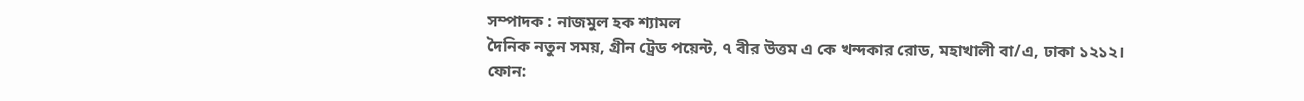সম্পাদক : নাজমুল হক শ্যামল
দৈনিক নতুন সময়, গ্রীন ট্রেড পয়েন্ট, ৭ বীর উত্তম এ কে খন্দকার রোড, মহাখালী বা/এ, ঢাকা ১২১২।
ফোন: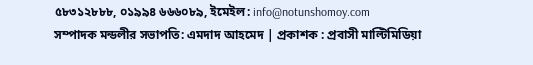৫৮৩১২৮৮৮, ০১৯৯৪ ৬৬৬০৮৯, ইমেইল: info@notunshomoy.com
সম্পাদক মন্ডলীর সভাপতি: এমদাদ আহমেদ | প্রকাশক : প্রবাসী মাল্টিমিডিয়া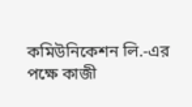কমিউনিকেশন লি.-এর পক্ষে কাজী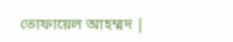তোফায়েল আহম্মদ |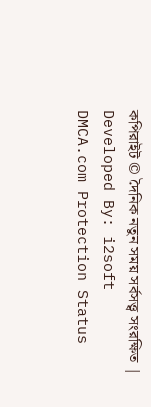কপিরাইট © দৈনিক নতুন সময় সর্বসত্ত্ব সংরক্ষিত | Developed By: i2soft
DMCA.com Protection Status